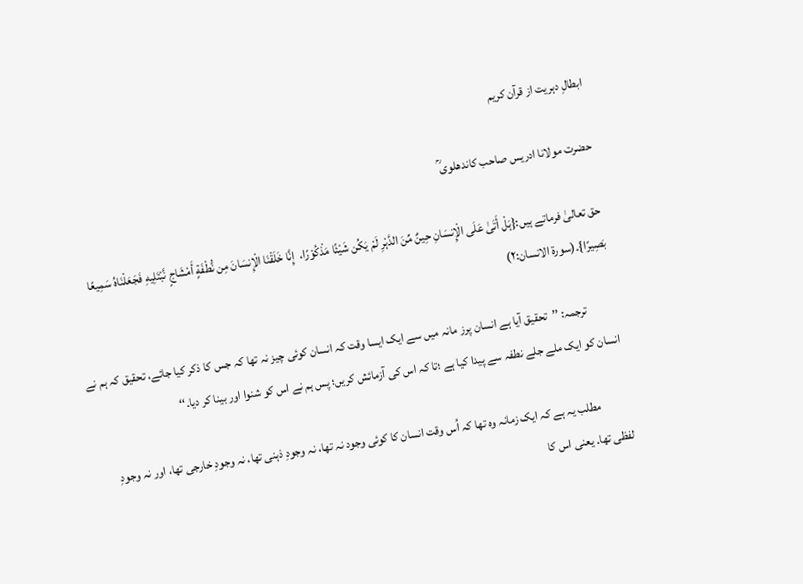ابطالِ دہریت از قرآن کریم

حضرت مولانا ادریس صاحب کاندھلوی ؒ

حق تعالیٰ فرماتے ہیں:{ہَلْ أَتَیٰ عَلَی الْإِنسَانِ حِینٌ مِّنَ الدَّہْرِ لَمْ یَکُن شَیْئًا مَذْکُوْرًا،  إِنَّا خَلَقْنَا الْإِنسَانَ مِن نُّطْفَةٍ أَمْشَاجٍ نَّبْتَلِیهِ فَجَعَلْنَاہُ سَمِیعًا بَصِیرًا}۔(سورۃ الانسان:۲)

            ترجمہ: ’’تحقیق آیا ہے انسان پرز مانہ میں سے ایک ایسا وقت کہ انسان کوئی چیز نہ تھا کہ جس کا ذکر کیا جائے، تحقیق کہ ہم نے انسان کو ایک ملے جلے نطفہ سے پیدا کیا ہے ؛تا کہ اس کی آزمائش کریں؛ پس ہم نے اس کو شنوا اور بینا کر دیا۔‘‘

            مطلب یہ ہے کہ ایک زمانہ وہ تھا کہ اُس وقت انسان کا کوئی وجود نہ تھا، نہ وجودِ ذہنی تھا، نہ وجودِ خارجی تھا، اور نہ وجودِ لفظی تھا۔ یعنی اس کا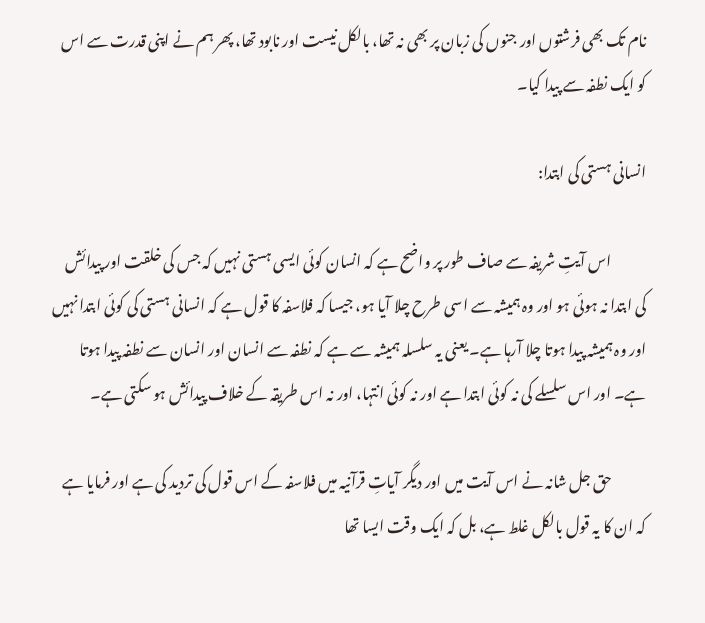نام تک بھی فرشتوں اور جنوں کی زبان پر بھی نہ تھا، بالکل نیست اور نابود تھا، پھر ہم نے اپنی قدرت سے اس کو ایک نطفہ سے پیدا کیا۔

انسانی ہستی کی ابتدا:

            اس آیتِ شریفہ سے صاف طور پر واضح ہے کہ انسان کوئی ایسی ہستی نہیں کہ جس کی خلقت اور پیدائش کی ابتدا نہ ہوئی ہو اور وہ ہمیشہ سے اسی طرح چلا آیا ہو، جیسا کہ فلاسفہ کا قول ہے کہ انسانی ہستی کی کوئی ابتدا نہیں اور وہ ہمیشہ پیدا ہوتا چلا آرہا ہے۔ یعنی یہ سلسلہ ہمیشہ سے ہے کہ نطفہ سے انسان اور انسان سے نطفہ پیدا ہوتا ہے۔ اور اس سلسلے کی نہ کوئی ابتدا ہے اور نہ کوئی انتہا، اور نہ اس طریقہ کے خلاف پیدائش ہو سکتی ہے۔

            حق جل شانہ نے اس آیت میں اور دیگر آیاتِ قرآنیہ میں فلاسفہ کے اس قول کی تردید کی ہے اور فرمایا ہے کہ ان کا یہ قول بالکل غلط ہے، بل کہ ایک وقت ایسا تھا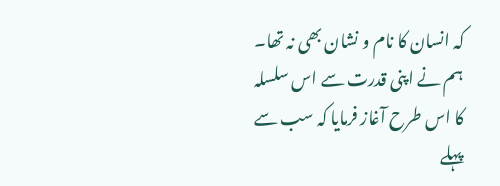کہ انسان کا نام و نشان بھی نہ تھا۔ ہم نے اپنی قدرت سے اس سلسلہ کا اس طرح آغاز فرمایا کہ سب سے پہلے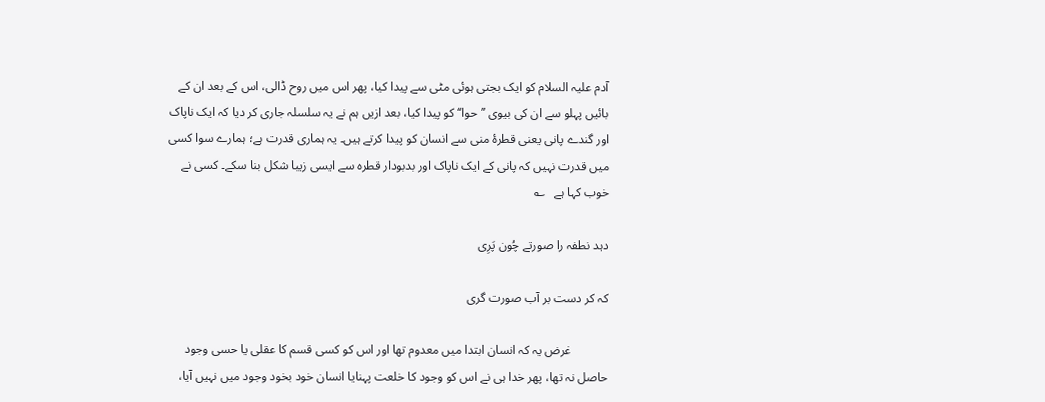آدم علیہ السلام کو ایک بجتی ہوئی مٹی سے پیدا کیا، پھر اس میں روح ڈالی، اس کے بعد ان کے بائیں پہلو سے ان کی بیوی ’’حوا‘‘ کو پیدا کیا، بعد ازیں ہم نے یہ سلسلہ جاری کر دیا کہ ایک ناپاک اور گندے پانی یعنی قطرۂ منی سے انسان کو پیدا کرتے ہیں۔ یہ ہماری قدرت ہے؛ ہمارے سوا کسی میں قدرت نہیں کہ پانی کے ایک ناپاک اور بدبودار قطرہ سے ایسی زیبا شکل بنا سکے۔ کسی نے خوب کہا ہے   ؎

دہد نطفہ را صورتے چُون پَرِی

کہ کر دست بر آب صورت گری

            غرض یہ کہ انسان ابتدا میں معدوم تھا اور اس کو کسی قسم کا عقلی یا حسی وجود حاصل نہ تھا، پھر خدا ہی نے اس کو وجود کا خلعت پہنایا انسان خود بخود وجود میں نہیں آیا،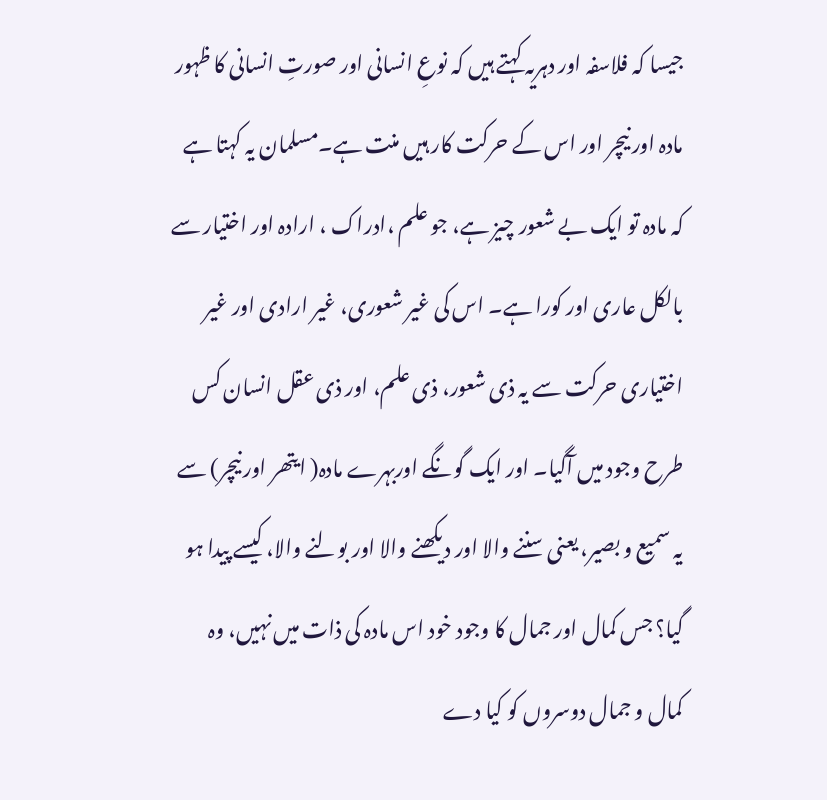جیسا کہ فلاسفہ اور دہریہ کہتے ہیں کہ نوعِ انسانی اور صورتِ انسانی کا ظہور مادہ اور نیچر اور اس کے حرکت کار ہیں منت ہے۔مسلمان یہ کہتا ہے کہ مادہ تو ایک بے شعور چیز ہے، جو علم ،ادراک ، ارادہ اور اختیار سے بالکل عاری اور کورا ہے۔ اس کی غیر شعوری، غیر ارادی اور غیر اختیاری حرکت سے یہ ذی شعور، ذی علم، اور ذی عقل انسان کس طرح وجود میں آگیا۔ اور ایک گونگے اوربہرے مادہ( ایتھر اور نیچر) سے یہ سمیع و بصیر، یعنی سننے والا اور دیکھنے والا اور بولنے والا، کیسے پیدا ہو گیا؟ جس کمال اور جمال کا وجود خود اس مادہ کی ذات میں نہیں، وہ کمال و جمال دوسروں کو کیا دے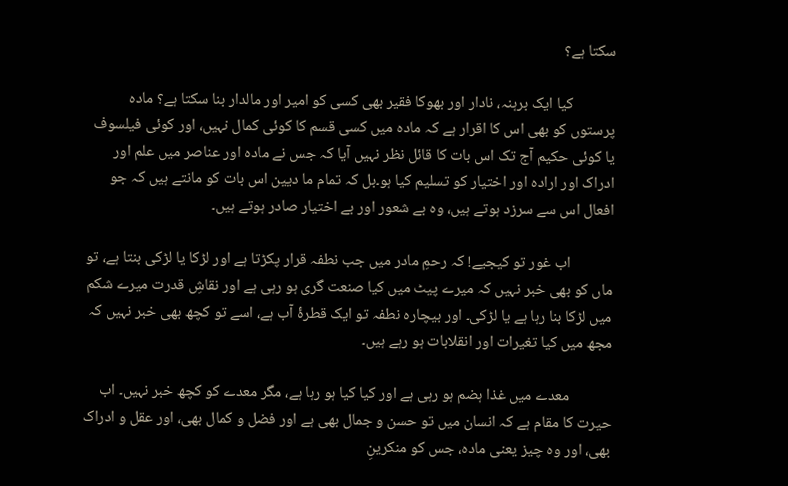سکتا ہے؟

            کیا ایک برہنہ، نادار اور بھوکا فقیر بھی کسی کو امیر اور مالدار بنا سکتا ہے؟ مادہ پرستوں کو بھی اس کا اقرار ہے کہ مادہ میں کسی قسم کا کوئی کمال نہیں، اور کوئی فیلسوف یا کوئی حکیم آج تک اس بات کا قائل نظر نہیں آیا کہ جس نے مادہ اور عناصر میں علم اور ادراک اور ارادہ اور اختیار کو تسلیم کیا ہو۔بل کہ تمام ما دیین اس بات کو مانتے ہیں کہ جو افعال اس سے سرزد ہوتے ہیں، وہ بے شعور اور بے اختیار صادر ہوتے ہیں۔

            اب غور تو کیجیے! کہ رحمِ مادر میں جب نطفہ قرار پکڑتا ہے اور لڑکا یا لڑکی بنتا ہے، تو ماں کو بھی خبر نہیں کہ میرے پیٹ میں کیا صنعت گری ہو رہی ہے اور نقاشِ قدرت میرے شکم میں لڑکا بنا رہا ہے یا لڑکی۔ اور بیچارہ نطفہ تو ایک قطرۂ آب ہے، اسے تو کچھ بھی خبر نہیں کہ مجھ میں کیا تغیرات اور انقلابات ہو رہے ہیں۔

            معدے میں غذا ہضم ہو رہی ہے اور کیا کیا ہو رہا ہے، مگر معدے کو کچھ خبر نہیں۔ اب حیرت کا مقام ہے کہ انسان میں تو حسن و جمال بھی ہے اور فضل و کمال بھی، اور عقل و ادراک بھی، اور وہ چیز یعنی مادہ، جس کو منکرینِ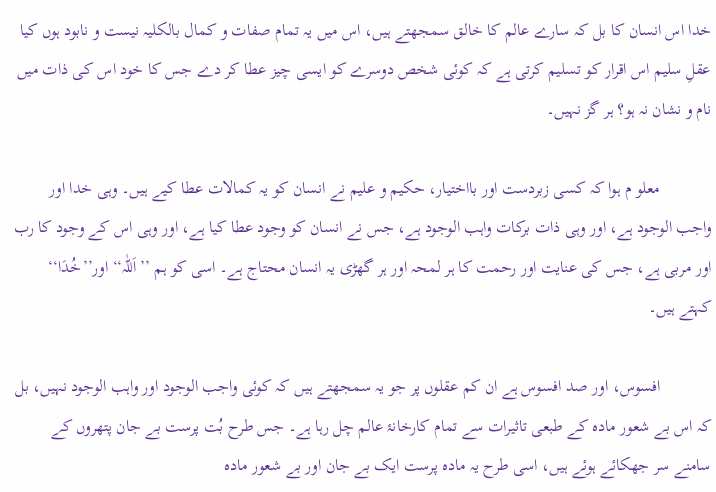خدا اس انسان کا بل کہ سارے عالم کا خالق سمجھتے ہیں، اس میں یہ تمام صفات و کمال بالکلیہ نیست و نابود ہوں کیا عقلِ سلیم اس اقرار کو تسلیم کرتی ہے کہ کوئی شخص دوسرے کو ایسی چیز عطا کر دے جس کا خود اس کی ذات میں نام و نشان نہ ہو؟ ہر گز نہیں۔

            معلو م ہوا کہ کسی زبردست اور بااختیار، حکیم و علیم نے انسان کو یہ کمالات عطا کیے ہیں۔ وہی خدا اور واجب الوجود ہے، اور وہی ذات برکات واہب الوجود ہے، جس نے انسان کو وجود عطا کیا ہے، اور وہی اس کے وجود کا رب اور مربی ہے، جس کی عنایت اور رحمت کا ہر لمحہ اور ہر گھڑی یہ انسان محتاج ہے۔ اسی کو ہم ’’اَللّٰہ‘‘ اور’’خُدَا‘‘ کہتے ہیں۔

            افسوس، اور صد افسوس ہے ان کم عقلوں پر جو یہ سمجھتے ہیں کہ کوئی واجب الوجود اور واہب الوجود نہیں، بل کہ اس بے شعور مادہ کے طبعی تاثیرات سے تمام کارخانۂ عالم چل رہا ہے۔ جس طرح بُت پرست بے جان پتھروں کے سامنے سر جھکائے ہوئے ہیں، اسی طرح یہ مادہ پرست ایک بے جان اور بے شعور مادہ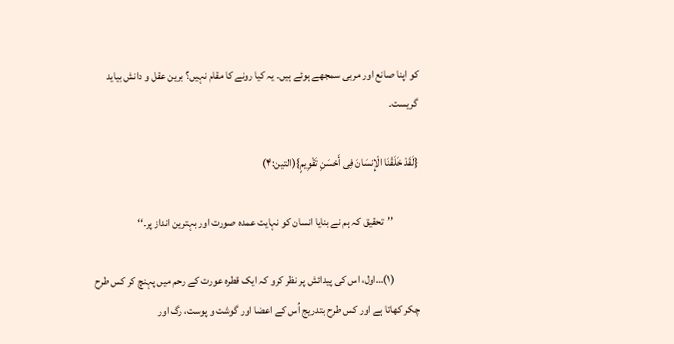کو اپنا صانع اور مربی سمجھے ہوئے ہیں۔ یہ کیا رونے کا مقام نہیں؟ برین عقل و دانش بیاید گریست۔

{لَقَدْ خَلَقْنَا الْإِنسَانَ فِی أَحْسَنِ تَقْوِیمٍ}(التین:۴)

            ’’تحقیق کہ ہم نے بنایا انسان کو نہایت عمدہ صورت اور بہترین انداز پر۔‘‘

            (۱)…اول، اس کی پیدائش پر نظر کرو کہ ایک قطرہ عورت کے رحم میں پہنچ کر کس طرح چکر کھاتا ہے اور کس طرح بتدریج اُس کے اعضا اور گوشت و پوست، رگ اور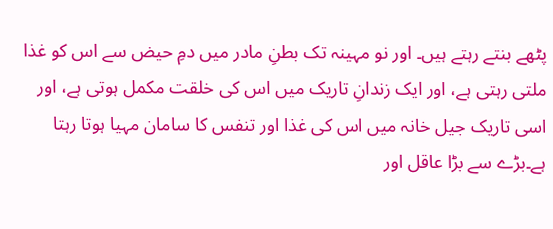پٹھے بنتے رہتے ہیں۔ اور نو مہینہ تک بطنِ مادر میں دمِ حیض سے اس کو غذا ملتی رہتی ہے، اور ایک زندانِ تاریک میں اس کی خلقت مکمل ہوتی ہے، اور اسی تاریک جیل خانہ میں اس کی غذا اور تنفس کا سامان مہیا ہوتا رہتا ہے۔بڑے سے بڑا عاقل اور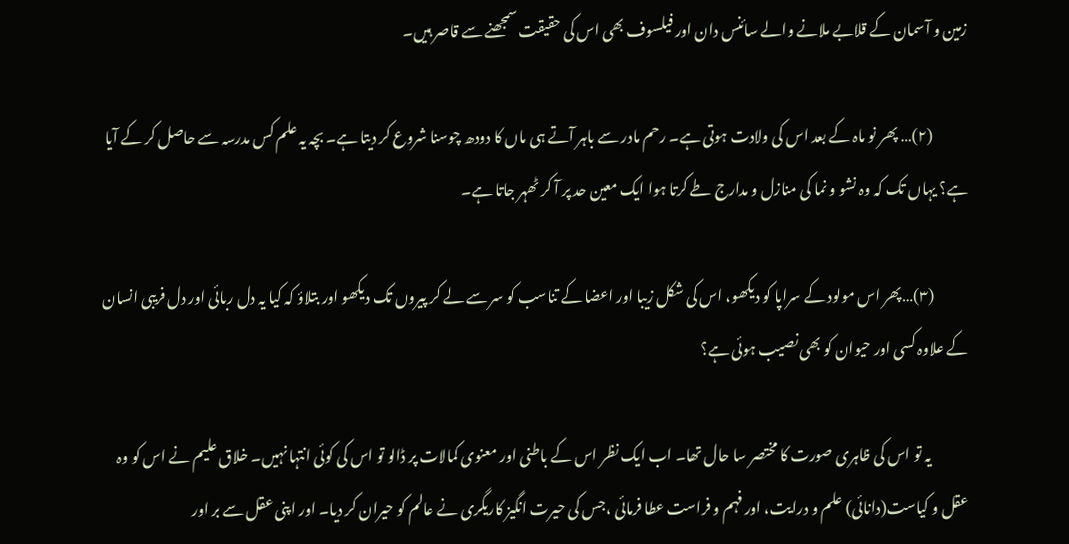زمین و آسمان کے قلابے ملانے والے سائنس دان اور فیلسوف بھی اس کی حقیقت سمجھنے سے قاصر ہیں۔

            (۲)… پھر نو ماہ کے بعد اس کی ولادت ہوتی ہے۔ رحم مادر سے باہر آتے ہی ماں کا دودھ چوسنا شروع کر دیتا ہے۔ بچہ یہ علم کس مدرسہ سے حاصل کر کے آیا ہے؟ یہاں تک کہ وہ نشو و نما کی منازل و مدارج طے کرتا ہوا ایک معین حد پر آ کر ٹھہر جاتا ہے۔

            (۳)…پھر اس مولود کے سراپا کو دیکھو، اس کی شکل زیبا اور اعضا کے تناسب کو سر سے لے کر پیروں تک دیکھو اور بتلاؤ کہ کیا یہ دل ربائی اور دل فریبی انسان کے علاوہ کسی اور حیوان کو بھی نصیب ہوئی ہے؟

             یہ تو اس کی ظاہری صورت کا مختصر سا حال تھا۔ اب ایک نظر اس کے باطنی اور معنوی کمالات پر ڈالو تو اس کی کوئی انتہا نہیں۔ خلاق علیم نے اس کو وہ عقل و کیاست(دانائی) علم و درایت، اور فہم و فراست عطا فرمائی ،جس کی حیرت انگیز کاریگری نے عالم کو حیران کر دیا۔ اور اپنی عقل سے بر اور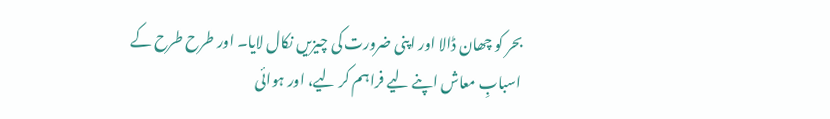بحر کو چھان ڈالا اور اپنی ضرورت کی چیزیں نکال لایا۔ اور طرح طرح کے اسبابِ معاش اپنے لیے فراہم کر لیے، اور ہوائی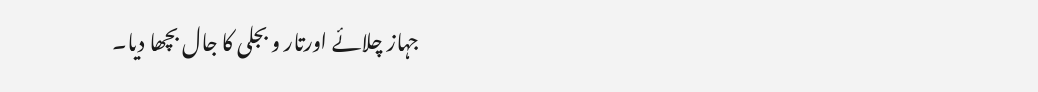جہاز چلائے اورتار و بجلی کا جال بچھا دیا۔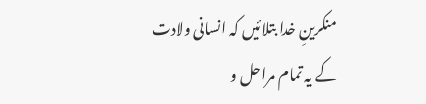منکرینِ خدا بتلائیں کہ انسانی ولادت کے یہ تمام مراحل و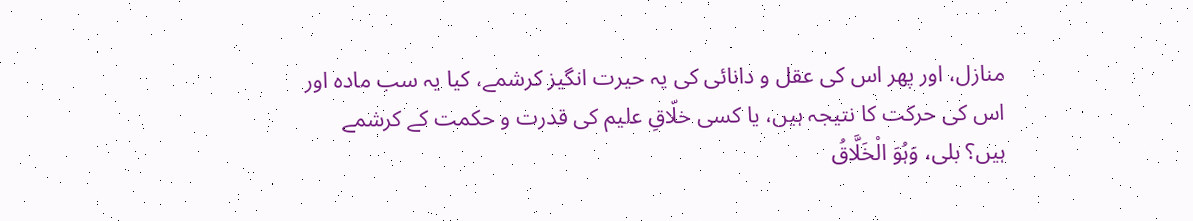منازل، اور پھر اس کی عقل و دانائی کی یہ حیرت انگیز کرشمے، کیا یہ سب مادہ اور اس کی حرکت کا نتیجہ ہیں، یا کسی خلّاقِ علیم کی قدرت و حکمت کے کرشمے ہیں؟ بلی، وَہُوَ الْخَلَّاقُ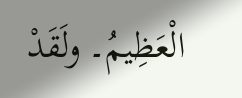الْعَظِیمُ۔ ولَقَدْ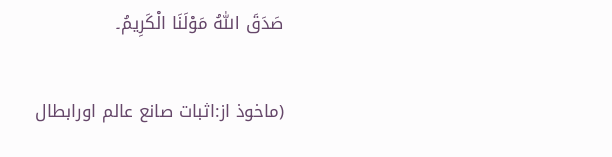صَدَقَ اللّٰہُ مَوْلَنَا الْکَرِیمُ۔

(ماخوذ از:اثبات صانع عالم اورابطال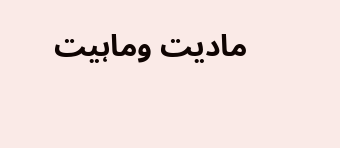مادیت وماہیت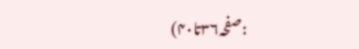:صفحہ۳۶تا۴۰)